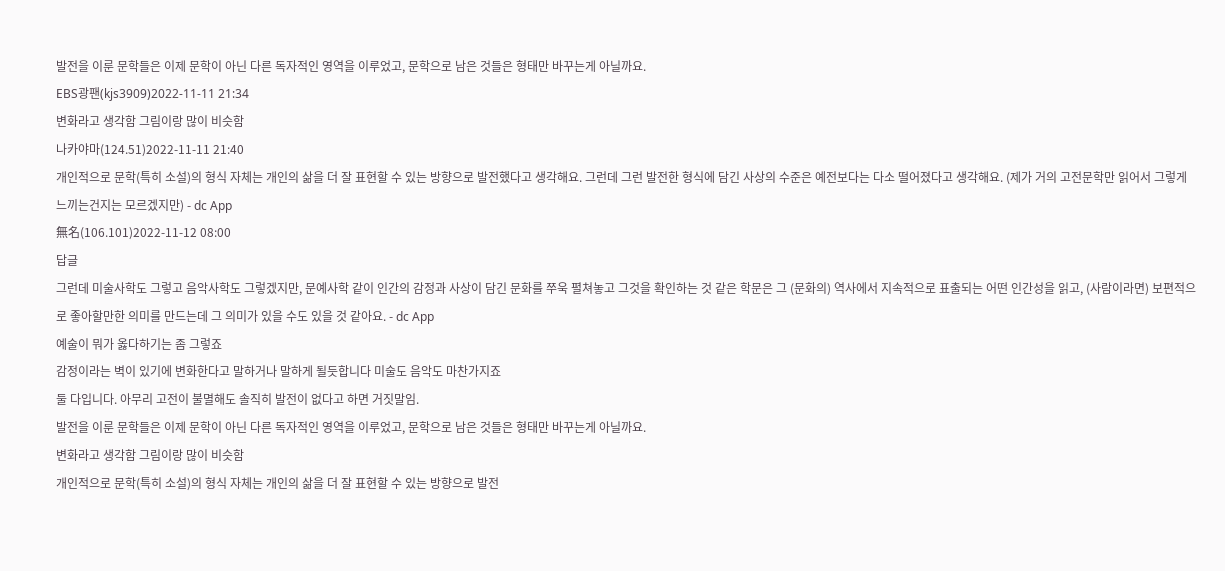발전을 이룬 문학들은 이제 문학이 아닌 다른 독자적인 영역을 이루었고, 문학으로 남은 것들은 형태만 바꾸는게 아닐까요.
EBS광팬(kjs3909)2022-11-11 21:34
변화라고 생각함 그림이랑 많이 비슷함
나카야마(124.51)2022-11-11 21:40
개인적으로 문학(특히 소설)의 형식 자체는 개인의 삶을 더 잘 표현할 수 있는 방향으로 발전했다고 생각해요. 그런데 그런 발전한 형식에 담긴 사상의 수준은 예전보다는 다소 떨어졌다고 생각해요. (제가 거의 고전문학만 읽어서 그렇게 느끼는건지는 모르겠지만) - dc App
無名(106.101)2022-11-12 08:00
답글
그런데 미술사학도 그렇고 음악사학도 그렇겠지만, 문예사학 같이 인간의 감정과 사상이 담긴 문화를 쭈욱 펼쳐놓고 그것을 확인하는 것 같은 학문은 그 (문화의) 역사에서 지속적으로 표출되는 어떤 인간성을 읽고, (사람이라면) 보편적으로 좋아할만한 의미를 만드는데 그 의미가 있을 수도 있을 것 같아요. - dc App
예술이 뭐가 옳다하기는 좀 그렇죠
감정이라는 벽이 있기에 변화한다고 말하거나 말하게 될듯합니다 미술도 음악도 마찬가지죠
둘 다입니다. 아무리 고전이 불멸해도 솔직히 발전이 없다고 하면 거짓말임.
발전을 이룬 문학들은 이제 문학이 아닌 다른 독자적인 영역을 이루었고, 문학으로 남은 것들은 형태만 바꾸는게 아닐까요.
변화라고 생각함 그림이랑 많이 비슷함
개인적으로 문학(특히 소설)의 형식 자체는 개인의 삶을 더 잘 표현할 수 있는 방향으로 발전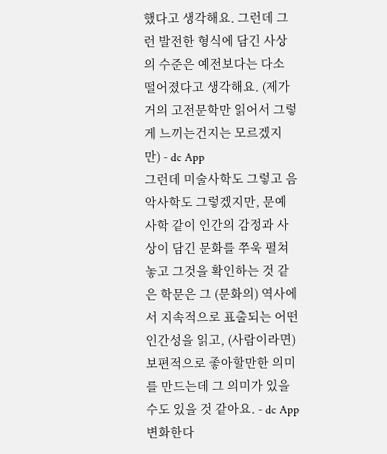했다고 생각해요. 그런데 그런 발전한 형식에 담긴 사상의 수준은 예전보다는 다소 떨어졌다고 생각해요. (제가 거의 고전문학만 읽어서 그렇게 느끼는건지는 모르겠지만) - dc App
그런데 미술사학도 그렇고 음악사학도 그렇겠지만, 문예사학 같이 인간의 감정과 사상이 담긴 문화를 쭈욱 펼쳐놓고 그것을 확인하는 것 같은 학문은 그 (문화의) 역사에서 지속적으로 표출되는 어떤 인간성을 읽고, (사람이라면) 보편적으로 좋아할만한 의미를 만드는데 그 의미가 있을 수도 있을 것 같아요. - dc App
변화한다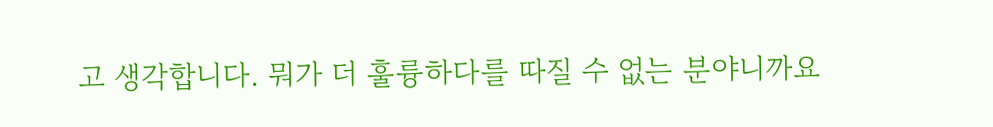고 생각합니다. 뭐가 더 훌륭하다를 따질 수 없는 분야니까요